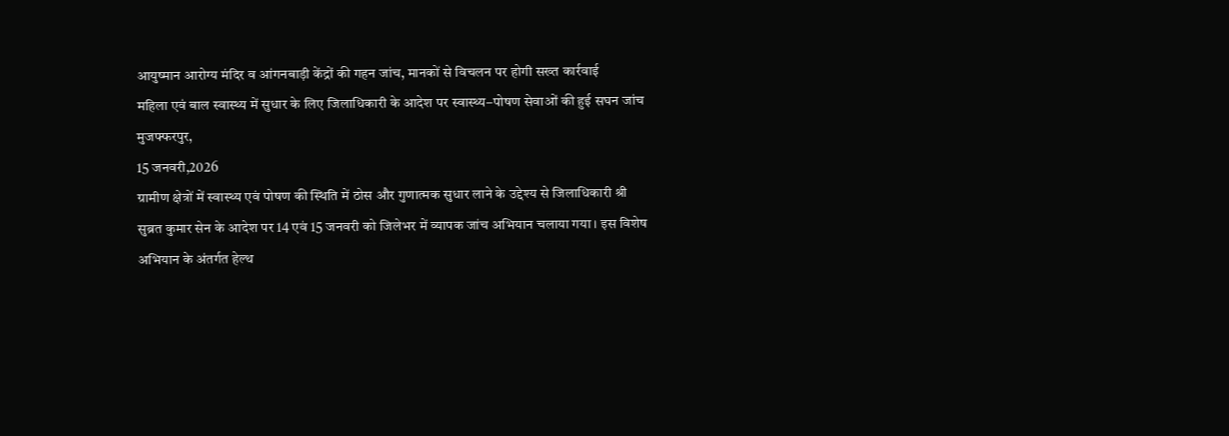आयुष्मान आरोग्य मंदिर व आंगनबाड़ी केंद्रों की गहन जांच, मानकों से विचलन पर होगी सख्त कार्रवाई
महिला एवं बाल स्वास्थ्य में सुधार के लिए जिलाधिकारी के आदेश पर स्वास्थ्य–पोषण सेवाओं की हुई सघन जांच
मुजफ्फरपुर,
15 जनवरी,2026
ग्रामीण क्षेत्रों में स्वास्थ्य एवं पोषण की स्थिति में ठोस और गुणात्मक सुधार लाने के उद्देश्य से जिलाधिकारी श्री सुब्रत कुमार सेन के आदेश पर 14 एवं 15 जनवरी को जिलेभर में व्यापक जांच अभियान चलाया गया। इस विशेष अभियान के अंतर्गत हेल्थ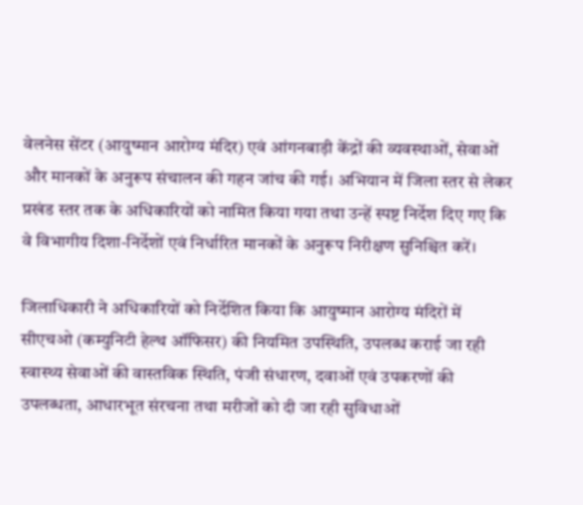वेलनेस सेंटर (आयुष्मान आरोग्य मंदिर) एवं आंगनबाड़ी केंद्रों की व्यवस्थाओं, सेवाओं और मानकों के अनुरूप संचालन की गहन जांच की गई। अभियान में जिला स्तर से लेकर प्रखंड स्तर तक के अधिकारियों को नामित किया गया तथा उन्हें स्पष्ट निर्देश दिए गए कि वे विभागीय दिशा-निर्देशों एवं निर्धारित मानकों के अनुरूप निरीक्षण सुनिश्चित करें।

जिलाधिकारी ने अधिकारियों को निर्देशित किया कि आयुष्मान आरोग्य मंदिरों में सीएचओ (कम्युनिटी हेल्थ ऑफिसर) की नियमित उपस्थिति, उपलब्ध कराई जा रही स्वास्थ्य सेवाओं की वास्तविक स्थिति, पंजी संधारण, दवाओं एवं उपकरणों की उपलब्धता, आधारभूत संरचना तथा मरीजों को दी जा रही सुविधाओं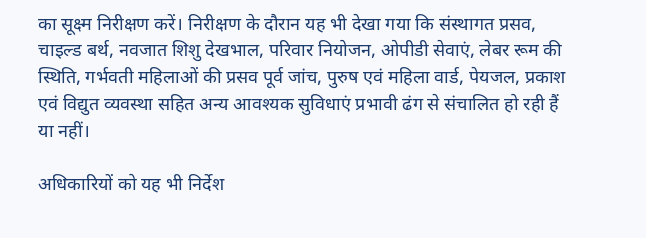का सूक्ष्म निरीक्षण करें। निरीक्षण के दौरान यह भी देखा गया कि संस्थागत प्रसव, चाइल्ड बर्थ, नवजात शिशु देखभाल, परिवार नियोजन, ओपीडी सेवाएं, लेबर रूम की स्थिति, गर्भवती महिलाओं की प्रसव पूर्व जांच, पुरुष एवं महिला वार्ड, पेयजल, प्रकाश एवं विद्युत व्यवस्था सहित अन्य आवश्यक सुविधाएं प्रभावी ढंग से संचालित हो रही हैं या नहीं।

अधिकारियों को यह भी निर्देश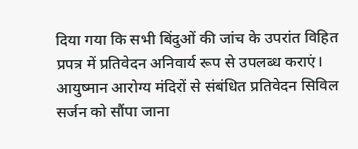दिया गया कि सभी बिंदुओं की जांच के उपरांत विहित प्रपत्र में प्रतिवेदन अनिवार्य रूप से उपलब्ध कराएं। आयुष्मान आरोग्य मंदिरों से संबंधित प्रतिवेदन सिविल सर्जन को सौंपा जाना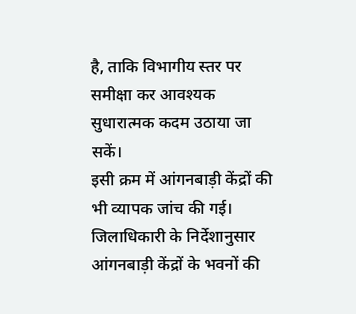है, ताकि विभागीय स्तर पर समीक्षा कर आवश्यक सुधारात्मक कदम उठाया जा सकें।
इसी क्रम में आंगनबाड़ी केंद्रों की भी व्यापक जांच की गई। जिलाधिकारी के निर्देशानुसार आंगनबाड़ी केंद्रों के भवनों की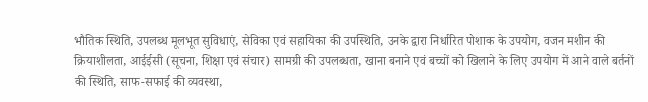भौतिक स्थिति, उपलब्ध मूलभूत सुविधाएं, सेविका एवं सहायिका की उपस्थिति, उनके द्वारा निर्धारित पोशाक के उपयोग, वजन मशीन की क्रियाशीलता, आईईसी (सूचना, शिक्षा एवं संचार) सामग्री की उपलब्धता, खाना बनाने एवं बच्चों को खिलाने के लिए उपयोग में आने वाले बर्तनों की स्थिति, साफ-सफाई की व्यवस्था,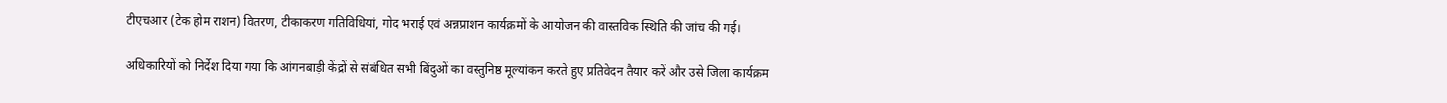टीएचआर (टेक होम राशन) वितरण, टीकाकरण गतिविधियां, गोद भराई एवं अन्नप्राशन कार्यक्रमों के आयोजन की वास्तविक स्थिति की जांच की गई।

अधिकारियों को निर्देश दिया गया कि आंगनबाड़ी केंद्रों से संबंधित सभी बिंदुओं का वस्तुनिष्ठ मूल्यांकन करते हुए प्रतिवेदन तैयार करें और उसे जिला कार्यक्रम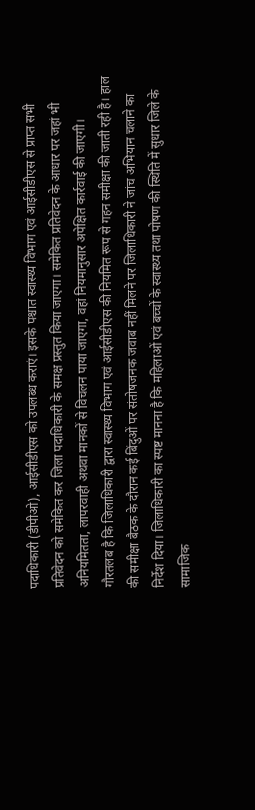पदाधिकारी (डीपीओ), आईसीडीएस को उपलब्ध कराएं। इसके पश्चात स्वास्थ्य विभाग एवं आईसीडीएस से प्राप्त सभी प्रतिवेदन को समेकित कर जिला पदाधिकारी के समक्ष प्रस्तुत किया जाएगा। समेकित प्रतिवेदन के आधार पर जहां भी अनियमितता, लापरवाही अथवा मानकों से विचलन पाया जाएगा, वहां नियमानुसार अपेक्षित कार्रवाई की जाएगी।
गौरतलब है कि जिलाधिकारी द्वारा स्वास्थ्य विभाग एवं आईसीडीएस की नियमित रूप से गहन समीक्षा की जाती रही है। हाल की समीक्षा बैठक के दौरान कई बिंदुओं पर संतोषजनक जवाब नहीं मिलने पर जिलाधिकारी ने जांच अभियान चलाने का निर्देश दिया। जिलाधिकारी का स्पष्ट मानना है कि महिलाओं एवं बच्चों के स्वास्थ्य तथा पोषण की स्थिति में सुधार जिले के सामाजिक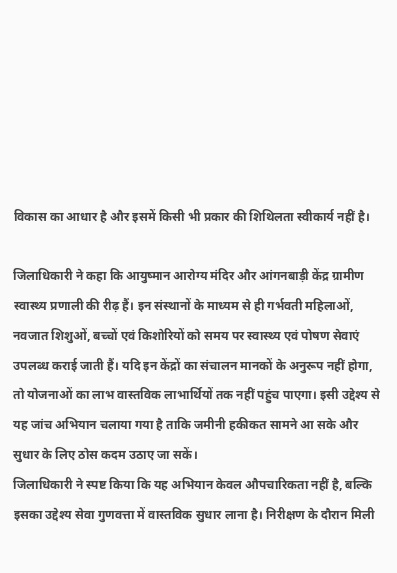विकास का आधार है और इसमें किसी भी प्रकार की शिथिलता स्वीकार्य नहीं है।

जिलाधिकारी ने कहा कि आयुष्मान आरोग्य मंदिर और आंगनबाड़ी केंद्र ग्रामीण स्वास्थ्य प्रणाली की रीढ़ हैं। इन संस्थानों के माध्यम से ही गर्भवती महिलाओं, नवजात शिशुओं, बच्चों एवं किशोरियों को समय पर स्वास्थ्य एवं पोषण सेवाएं उपलब्ध कराई जाती हैं। यदि इन केंद्रों का संचालन मानकों के अनुरूप नहीं होगा, तो योजनाओं का लाभ वास्तविक लाभार्थियों तक नहीं पहुंच पाएगा। इसी उद्देश्य से यह जांच अभियान चलाया गया है ताकि जमीनी हकीकत सामने आ सके और सुधार के लिए ठोस कदम उठाए जा सकें।
जिलाधिकारी ने स्पष्ट किया कि यह अभियान केवल औपचारिकता नहीं है, बल्कि इसका उद्देश्य सेवा गुणवत्ता में वास्तविक सुधार लाना है। निरीक्षण के दौरान मिली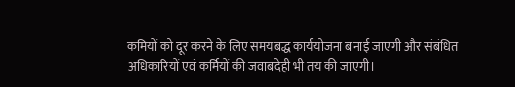कमियों को दूर करने के लिए समयबद्ध कार्ययोजना बनाई जाएगी और संबंधित अधिकारियों एवं कर्मियों की जवाबदेही भी तय की जाएगी।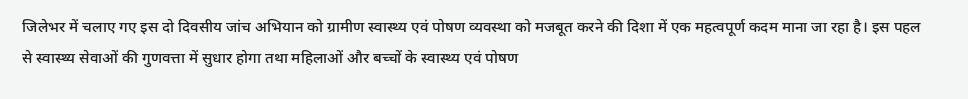जिलेभर में चलाए गए इस दो दिवसीय जांच अभियान को ग्रामीण स्वास्थ्य एवं पोषण व्यवस्था को मजबूत करने की दिशा में एक महत्वपूर्ण कदम माना जा रहा है। इस पहल से स्वास्थ्य सेवाओं की गुणवत्ता में सुधार होगा तथा महिलाओं और बच्चों के स्वास्थ्य एवं पोषण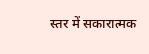स्तर में सकारात्मक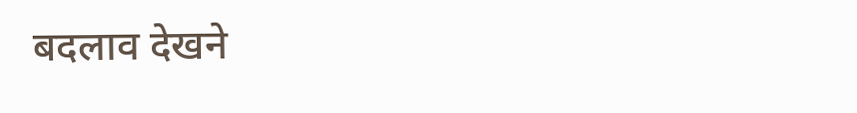बदलाव देखने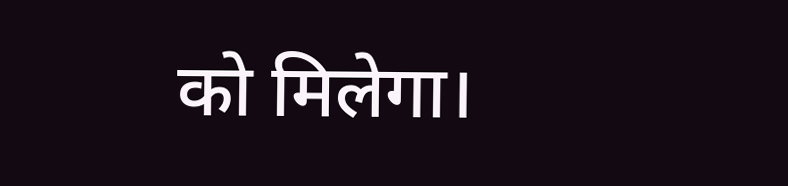को मिलेगा।